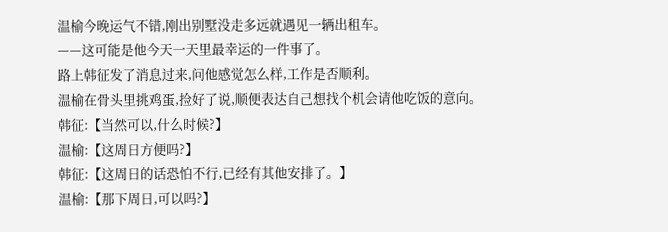温榆今晚运气不错,刚出别墅没走多远就遇见一辆出租车。
——这可能是他今天一天里最幸运的一件事了。
路上韩征发了消息过来,问他感觉怎么样,工作是否顺利。
温榆在骨头里挑鸡蛋,捡好了说,顺便表达自己想找个机会请他吃饭的意向。
韩征:【当然可以,什么时候?】
温榆:【这周日方便吗?】
韩征:【这周日的话恐怕不行,已经有其他安排了。】
温榆:【那下周日,可以吗?】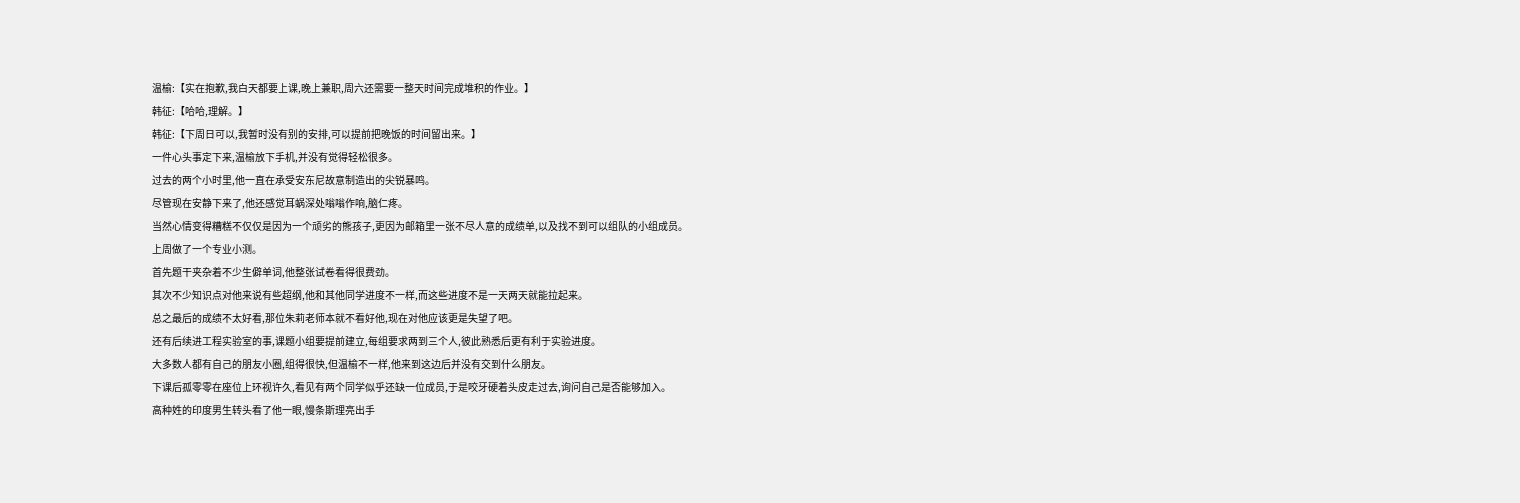温榆:【实在抱歉,我白天都要上课,晚上兼职,周六还需要一整天时间完成堆积的作业。】
韩征:【哈哈,理解。】
韩征:【下周日可以,我暂时没有别的安排,可以提前把晚饭的时间留出来。】
一件心头事定下来,温榆放下手机,并没有觉得轻松很多。
过去的两个小时里,他一直在承受安东尼故意制造出的尖锐暴鸣。
尽管现在安静下来了,他还感觉耳蜗深处嗡嗡作响,脑仁疼。
当然心情变得糟糕不仅仅是因为一个顽劣的熊孩子,更因为邮箱里一张不尽人意的成绩单,以及找不到可以组队的小组成员。
上周做了一个专业小测。
首先题干夹杂着不少生僻单词,他整张试卷看得很费劲。
其次不少知识点对他来说有些超纲,他和其他同学进度不一样,而这些进度不是一天两天就能拉起来。
总之最后的成绩不太好看,那位朱莉老师本就不看好他,现在对他应该更是失望了吧。
还有后续进工程实验室的事,课题小组要提前建立,每组要求两到三个人,彼此熟悉后更有利于实验进度。
大多数人都有自己的朋友小圈,组得很快,但温榆不一样,他来到这边后并没有交到什么朋友。
下课后孤零零在座位上环视许久,看见有两个同学似乎还缺一位成员,于是咬牙硬着头皮走过去,询问自己是否能够加入。
高种姓的印度男生转头看了他一眼,慢条斯理亮出手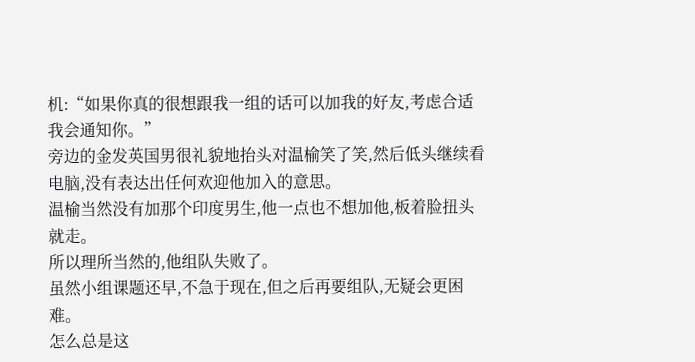机:“如果你真的很想跟我一组的话可以加我的好友,考虑合适我会通知你。”
旁边的金发英国男很礼貌地抬头对温榆笑了笑,然后低头继续看电脑,没有表达出任何欢迎他加入的意思。
温榆当然没有加那个印度男生,他一点也不想加他,板着脸扭头就走。
所以理所当然的,他组队失败了。
虽然小组课题还早,不急于现在,但之后再要组队,无疑会更困难。
怎么总是这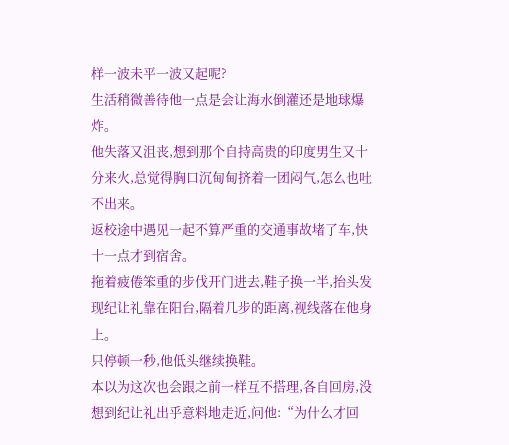样一波未平一波又起呢?
生活稍微善待他一点是会让海水倒灌还是地球爆炸。
他失落又沮丧,想到那个自持高贵的印度男生又十分来火,总觉得胸口沉甸甸挤着一团闷气,怎么也吐不出来。
返校途中遇见一起不算严重的交通事故堵了车,快十一点才到宿舍。
拖着疲倦笨重的步伐开门进去,鞋子换一半,抬头发现纪让礼靠在阳台,隔着几步的距离,视线落在他身上。
只停顿一秒,他低头继续换鞋。
本以为这次也会跟之前一样互不搭理,各自回房,没想到纪让礼出乎意料地走近,问他:“为什么才回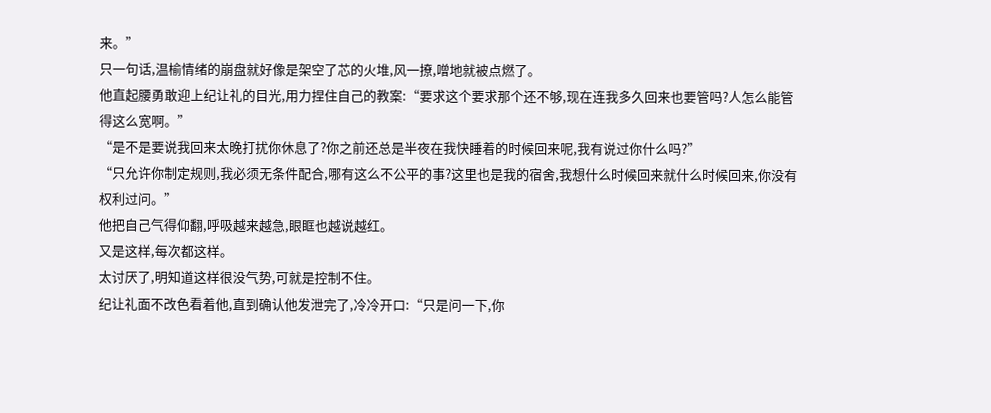来。”
只一句话,温榆情绪的崩盘就好像是架空了芯的火堆,风一撩,噌地就被点燃了。
他直起腰勇敢迎上纪让礼的目光,用力捏住自己的教案:“要求这个要求那个还不够,现在连我多久回来也要管吗?人怎么能管得这么宽啊。”
“是不是要说我回来太晚打扰你休息了?你之前还总是半夜在我快睡着的时候回来呢,我有说过你什么吗?”
“只允许你制定规则,我必须无条件配合,哪有这么不公平的事?这里也是我的宿舍,我想什么时候回来就什么时候回来,你没有权利过问。”
他把自己气得仰翻,呼吸越来越急,眼眶也越说越红。
又是这样,每次都这样。
太讨厌了,明知道这样很没气势,可就是控制不住。
纪让礼面不改色看着他,直到确认他发泄完了,冷冷开口:“只是问一下,你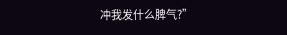冲我发什么脾气?”